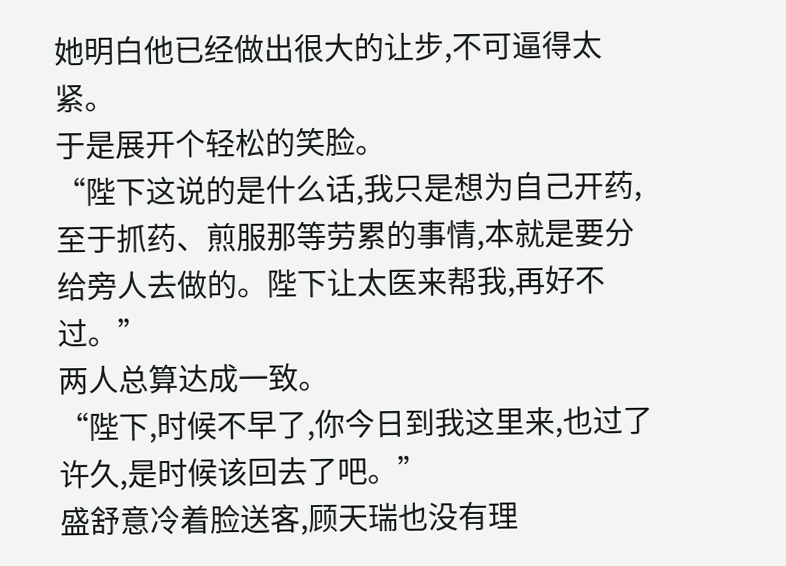她明白他已经做出很大的让步,不可逼得太紧。
于是展开个轻松的笑脸。
“陛下这说的是什么话,我只是想为自己开药,至于抓药、煎服那等劳累的事情,本就是要分给旁人去做的。陛下让太医来帮我,再好不过。”
两人总算达成一致。
“陛下,时候不早了,你今日到我这里来,也过了许久,是时候该回去了吧。”
盛舒意冷着脸送客,顾天瑞也没有理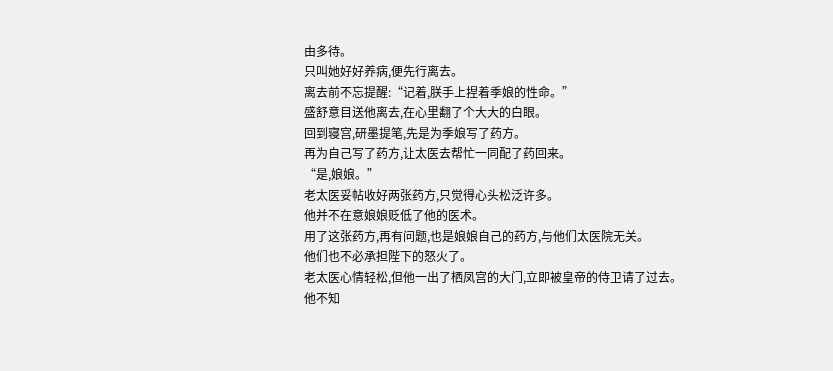由多待。
只叫她好好养病,便先行离去。
离去前不忘提醒:“记着,朕手上捏着季娘的性命。”
盛舒意目送他离去,在心里翻了个大大的白眼。
回到寝宫,研墨提笔,先是为季娘写了药方。
再为自己写了药方,让太医去帮忙一同配了药回来。
“是,娘娘。”
老太医妥帖收好两张药方,只觉得心头松泛许多。
他并不在意娘娘贬低了他的医术。
用了这张药方,再有问题,也是娘娘自己的药方,与他们太医院无关。
他们也不必承担陛下的怒火了。
老太医心情轻松,但他一出了栖凤宫的大门,立即被皇帝的侍卫请了过去。
他不知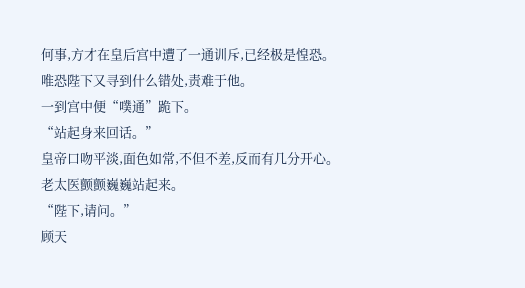何事,方才在皇后宫中遭了一通训斥,已经极是惶恐。
唯恐陛下又寻到什么错处,责难于他。
一到宫中便“噗通”跪下。
“站起身来回话。”
皇帝口吻平淡,面色如常,不但不差,反而有几分开心。
老太医颤颤巍巍站起来。
“陛下,请问。”
顾天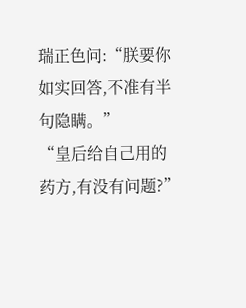瑞正色问:“朕要你如实回答,不准有半句隐瞒。”
“皇后给自己用的药方,有没有问题?”